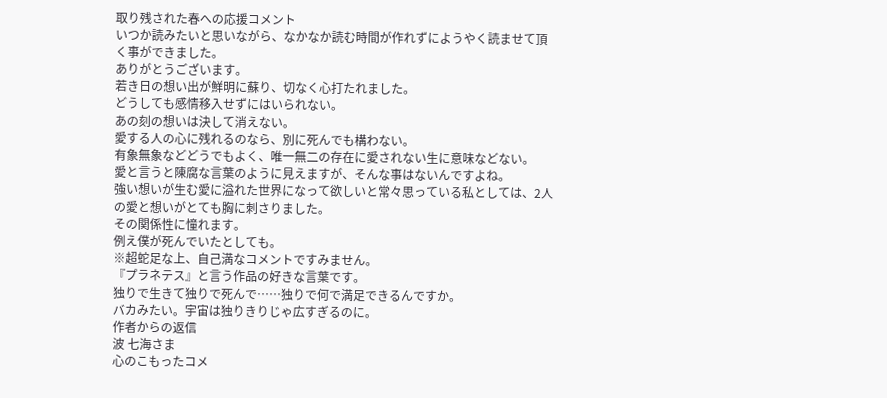取り残された春への応援コメント
いつか読みたいと思いながら、なかなか読む時間が作れずにようやく読ませて頂く事ができました。
ありがとうございます。
若き日の想い出が鮮明に蘇り、切なく心打たれました。
どうしても感情移入せずにはいられない。
あの刻の想いは決して消えない。
愛する人の心に残れるのなら、別に死んでも構わない。
有象無象などどうでもよく、唯一無二の存在に愛されない生に意味などない。
愛と言うと陳腐な言葉のように見えますが、そんな事はないんですよね。
強い想いが生む愛に溢れた世界になって欲しいと常々思っている私としては、2人の愛と想いがとても胸に刺さりました。
その関係性に憧れます。
例え僕が死んでいたとしても。
※超蛇足な上、自己満なコメントですみません。
『プラネテス』と言う作品の好きな言葉です。
独りで生きて独りで死んで……独りで何で満足できるんですか。
バカみたい。宇宙は独りきりじゃ広すぎるのに。
作者からの返信
波 七海さま
心のこもったコメ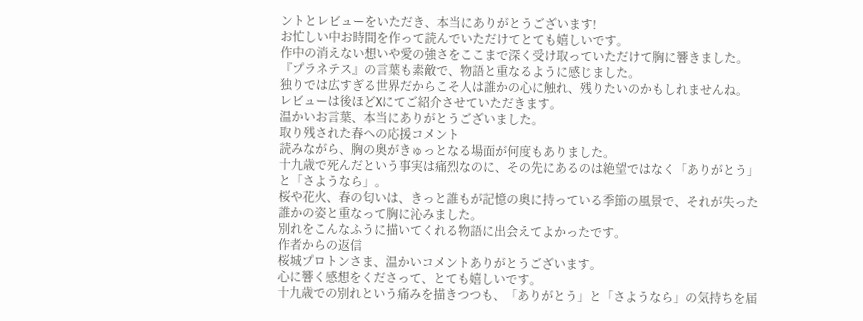ントとレビューをいただき、本当にありがとうございます!
お忙しい中お時間を作って読んでいただけてとても嬉しいです。
作中の消えない想いや愛の強さをここまで深く受け取っていただけて胸に響きました。
『プラネテス』の言葉も素敵で、物語と重なるように感じました。
独りでは広すぎる世界だからこそ人は誰かの心に触れ、残りたいのかもしれませんね。
レビューは後ほどXにてご紹介させていただきます。
温かいお言葉、本当にありがとうございました。
取り残された春への応援コメント
読みながら、胸の奥がきゅっとなる場面が何度もありました。
十九歳で死んだという事実は痛烈なのに、その先にあるのは絶望ではなく「ありがとう」と「さようなら」。
桜や花火、春の匂いは、きっと誰もが記憶の奥に持っている季節の風景で、それが失った誰かの姿と重なって胸に沁みました。
別れをこんなふうに描いてくれる物語に出会えてよかったです。
作者からの返信
桜城プロトンさま、温かいコメントありがとうございます。
心に響く感想をくださって、とても嬉しいです。
十九歳での別れという痛みを描きつつも、「ありがとう」と「さようなら」の気持ちを届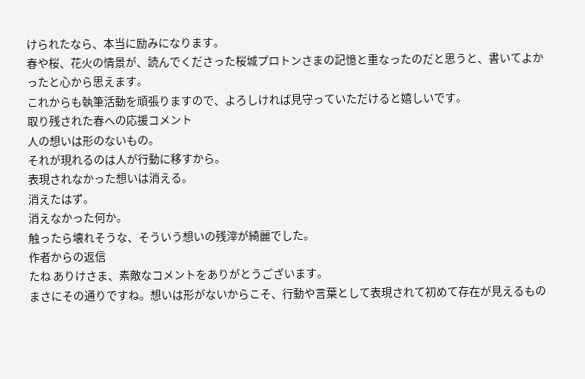けられたなら、本当に励みになります。
春や桜、花火の情景が、読んでくださった桜城プロトンさまの記憶と重なったのだと思うと、書いてよかったと心から思えます。
これからも執筆活動を頑張りますので、よろしければ見守っていただけると嬉しいです。
取り残された春への応援コメント
人の想いは形のないもの。
それが現れるのは人が行動に移すから。
表現されなかった想いは消える。
消えたはず。
消えなかった何か。
触ったら壊れそうな、そういう想いの残滓が綺麗でした。
作者からの返信
たね ありけさま、素敵なコメントをありがとうございます。
まさにその通りですね。想いは形がないからこそ、行動や言葉として表現されて初めて存在が見えるもの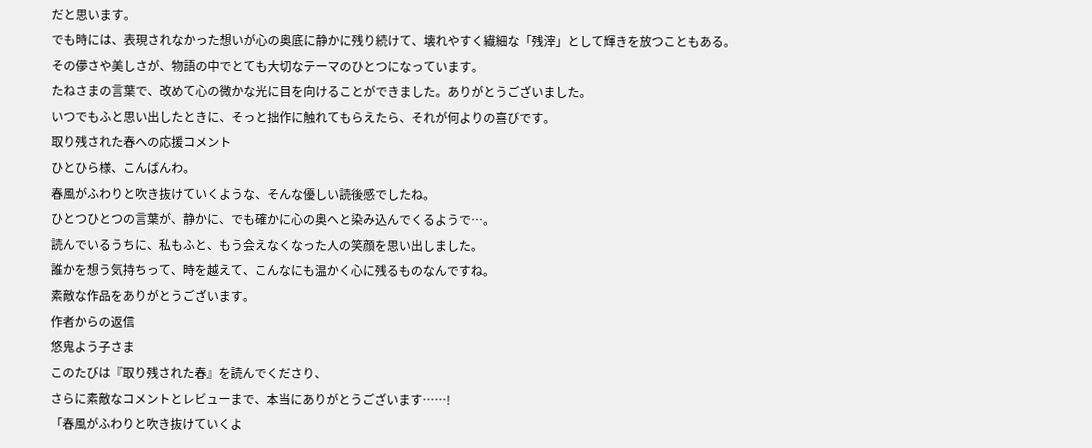だと思います。
でも時には、表現されなかった想いが心の奥底に静かに残り続けて、壊れやすく繊細な「残滓」として輝きを放つこともある。
その儚さや美しさが、物語の中でとても大切なテーマのひとつになっています。
たねさまの言葉で、改めて心の微かな光に目を向けることができました。ありがとうございました。
いつでもふと思い出したときに、そっと拙作に触れてもらえたら、それが何よりの喜びです。
取り残された春への応援コメント
ひとひら様、こんばんわ。
春風がふわりと吹き抜けていくような、そんな優しい読後感でしたね。
ひとつひとつの言葉が、静かに、でも確かに心の奥へと染み込んでくるようで…。
読んでいるうちに、私もふと、もう会えなくなった人の笑顔を思い出しました。
誰かを想う気持ちって、時を越えて、こんなにも温かく心に残るものなんですね。
素敵な作品をありがとうございます。
作者からの返信
悠鬼よう子さま
このたびは『取り残された春』を読んでくださり、
さらに素敵なコメントとレビューまで、本当にありがとうございます……!
「春風がふわりと吹き抜けていくよ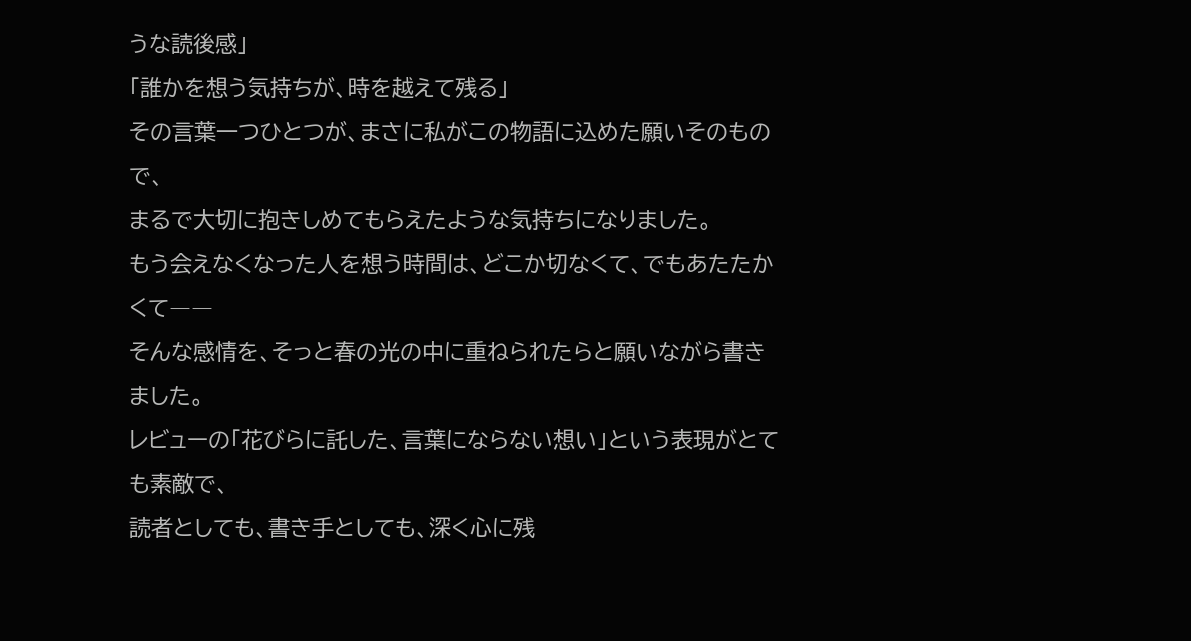うな読後感」
「誰かを想う気持ちが、時を越えて残る」
その言葉一つひとつが、まさに私がこの物語に込めた願いそのもので、
まるで大切に抱きしめてもらえたような気持ちになりました。
もう会えなくなった人を想う時間は、どこか切なくて、でもあたたかくて――
そんな感情を、そっと春の光の中に重ねられたらと願いながら書きました。
レビューの「花びらに託した、言葉にならない想い」という表現がとても素敵で、
読者としても、書き手としても、深く心に残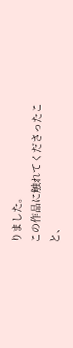りました。
この作品に触れてくださったこと、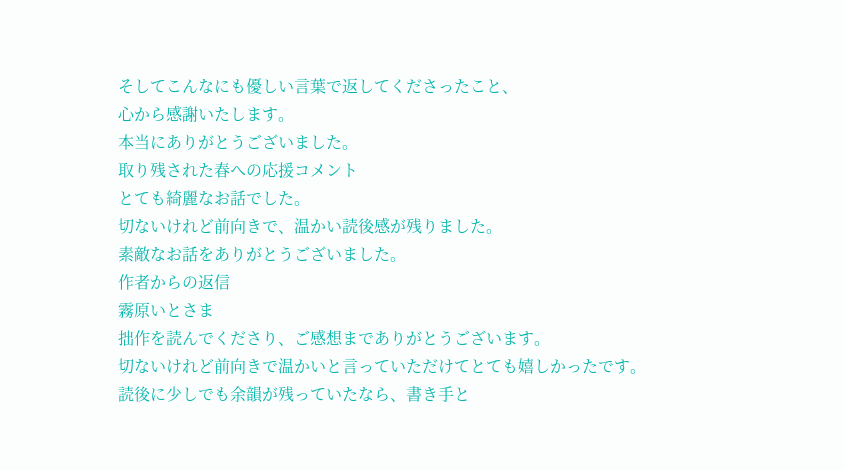そしてこんなにも優しい言葉で返してくださったこと、
心から感謝いたします。
本当にありがとうございました。
取り残された春への応援コメント
とても綺麗なお話でした。
切ないけれど前向きで、温かい読後感が残りました。
素敵なお話をありがとうございました。
作者からの返信
霧原いとさま
拙作を読んでくださり、ご感想までありがとうございます。
切ないけれど前向きで温かいと言っていただけてとても嬉しかったです。
読後に少しでも余韻が残っていたなら、書き手と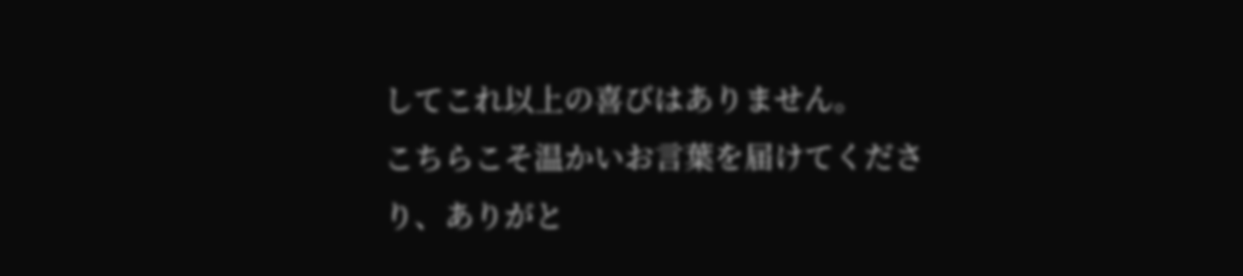してこれ以上の喜びはありません。
こちらこそ温かいお言葉を届けてくださり、ありがと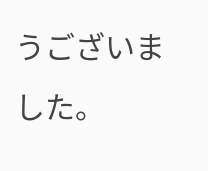うございました。